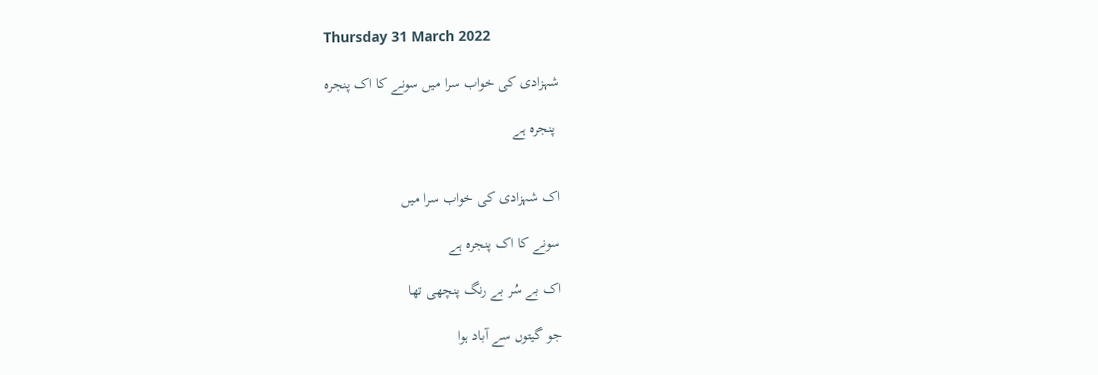Thursday 31 March 2022

شہزادی کی خواب سرا میں سونے کا اک پنجرہ

 پنجرہ ہے


اک شہزادی کی خواب سرا میں

سونے کا اک پنجرہ ہے

اک بے سُر بے رنگ پنچھی تها

جو گیتوں سے آباد ہوا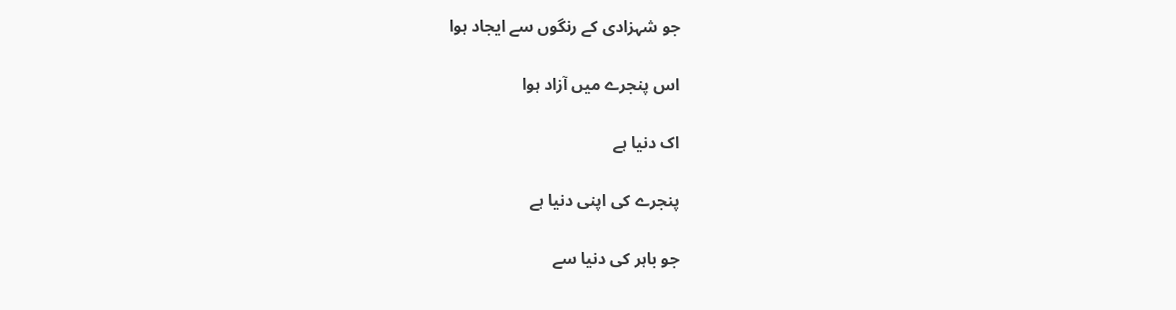جو شہزادی کے رنگوں سے ایجاد ہوا

اس پنجرے میں آزاد ہوا

اک دنیا ہے

پنجرے کی اپنی دنیا ہے

جو باہر کی دنیا سے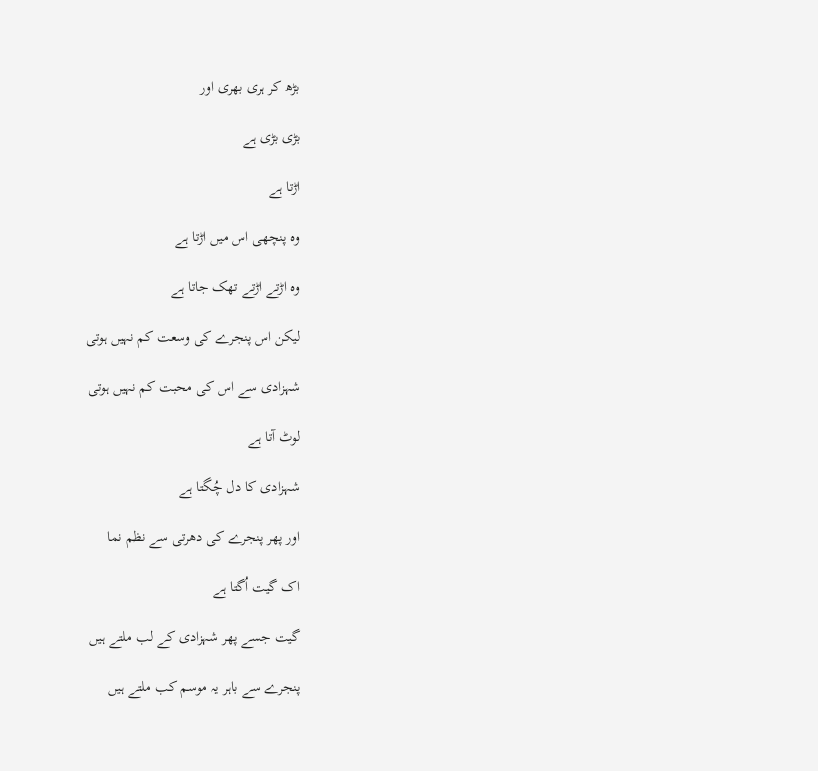بڑھ کر ہری بهری اور

بڑی بڑی ہے

اڑتا ہے

وہ پنچھی اس میں اڑتا ہے

وہ اڑتے اڑتے تھک جاتا ہے

لیکن اس پنجرے کی وسعت کم نہیں ہوتی

شہزادی سے اس کی محبت کم نہیں ہوتی

لوٹ آتا ہے

شہزادی کا دل چُگتا ہے

اور پھر پنجرے کی دھرتی سے نظم نما

اک گیت اُگتا ہے

گیت جسے پھر شہزادی کے لب ملتے ہیں

پنجرے سے باہر یہ موسم کب ملتے ہیں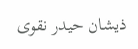ذیشان حیدر نقوی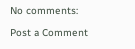No comments:

Post a Comment